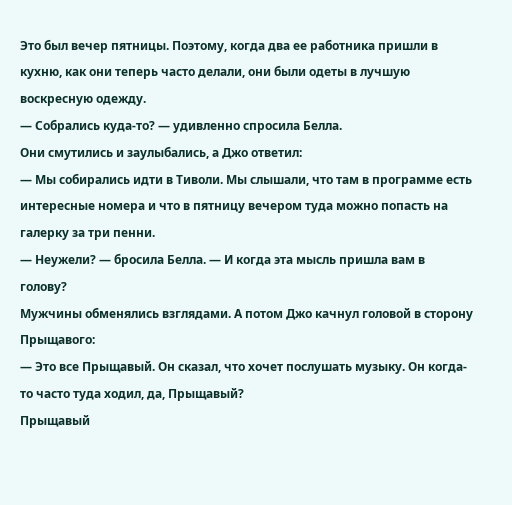Это был вечер пятницы. Поэтому, когда два ее работника пришли в кухню, как они теперь часто делали, они были одеты в лучшую воскресную одежду.
— Собрались куда-то? — удивленно спросила Белла.
Они смутились и заулыбались, а Джо ответил:
— Мы собирались идти в Тиволи. Мы слышали, что там в программе есть интересные номера и что в пятницу вечером туда можно попасть на галерку за три пенни.
— Неужели? — бросила Белла. — И когда эта мысль пришла вам в голову?
Мужчины обменялись взглядами. А потом Джо качнул головой в сторону Прыщавого:
— Это все Прыщавый. Он сказал, что хочет послушать музыку. Он когда-то часто туда ходил, да, Прыщавый?
Прыщавый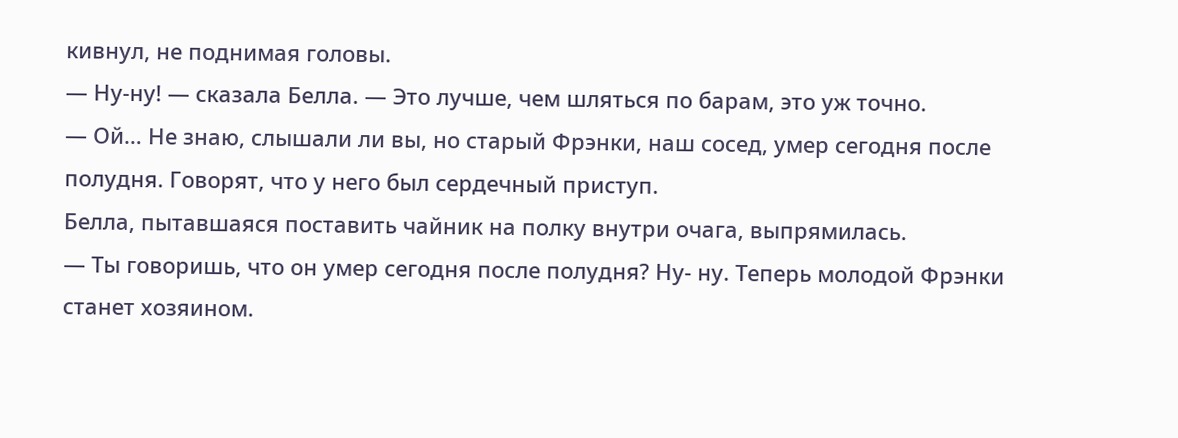кивнул, не поднимая головы.
— Ну-ну! — сказала Белла. — Это лучше, чем шляться по барам, это уж точно.
— Ой… Не знаю, слышали ли вы, но старый Фрэнки, наш сосед, умер сегодня после полудня. Говорят, что у него был сердечный приступ.
Белла, пытавшаяся поставить чайник на полку внутри очага, выпрямилась.
— Ты говоришь, что он умер сегодня после полудня? Ну- ну. Теперь молодой Фрэнки станет хозяином.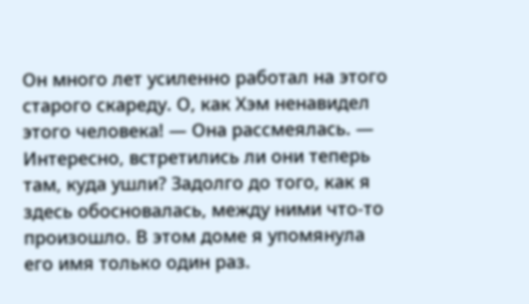Он много лет усиленно работал на этого старого скареду. О, как Хэм ненавидел этого человека! — Она рассмеялась. — Интересно, встретились ли они теперь там, куда ушли? Задолго до того, как я здесь обосновалась, между ними что-то произошло. В этом доме я упомянула его имя только один раз.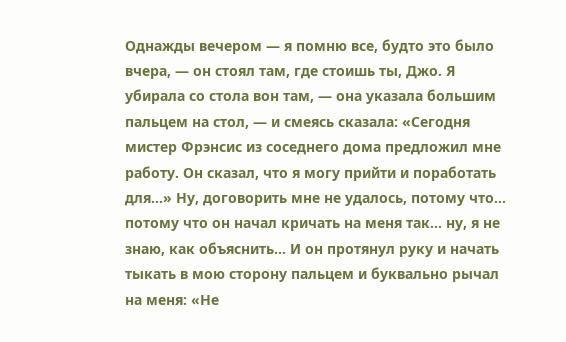Однажды вечером — я помню все, будто это было вчера, — он стоял там, где стоишь ты, Джо. Я убирала со стола вон там, — она указала большим пальцем на стол, — и смеясь сказала: «Сегодня мистер Фрэнсис из соседнего дома предложил мне работу. Он сказал, что я могу прийти и поработать для…» Ну, договорить мне не удалось, потому что… потому что он начал кричать на меня так… ну, я не знаю, как объяснить… И он протянул руку и начать тыкать в мою сторону пальцем и буквально рычал на меня: «Не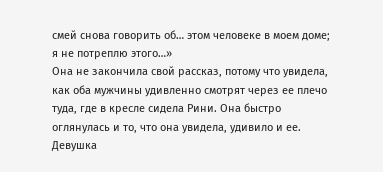смей снова говорить об… этом человеке в моем доме; я не потреплю этого…»
Она не закончила свой рассказ, потому что увидела, как оба мужчины удивленно смотрят через ее плечо туда, где в кресле сидела Рини. Она быстро оглянулась и то, что она увидела, удивило и ее. Девушка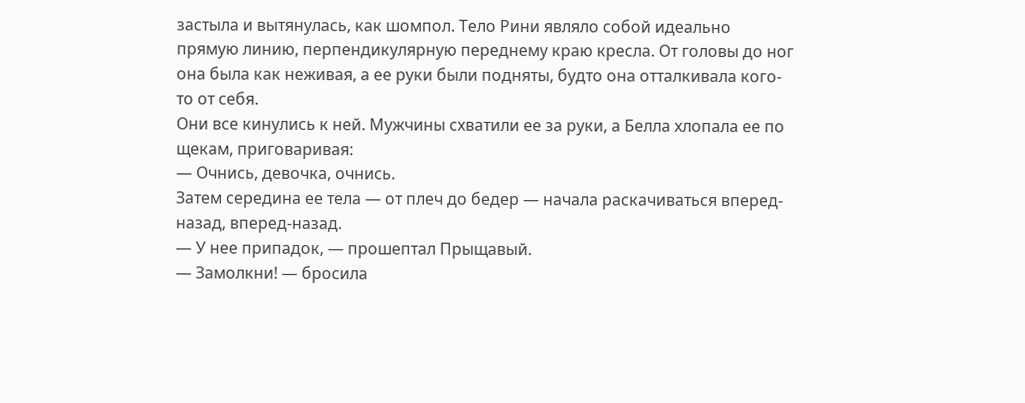застыла и вытянулась, как шомпол. Тело Рини являло собой идеально прямую линию, перпендикулярную переднему краю кресла. От головы до ног она была как неживая, а ее руки были подняты, будто она отталкивала кого-то от себя.
Они все кинулись к ней. Мужчины схватили ее за руки, а Белла хлопала ее по щекам, приговаривая:
— Очнись, девочка, очнись.
Затем середина ее тела — от плеч до бедер — начала раскачиваться вперед-назад, вперед-назад.
— У нее припадок, — прошептал Прыщавый.
— Замолкни! — бросила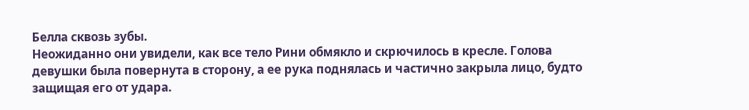Белла сквозь зубы.
Неожиданно они увидели, как все тело Рини обмякло и скрючилось в кресле. Голова девушки была повернута в сторону, а ее рука поднялась и частично закрыла лицо, будто защищая его от удара.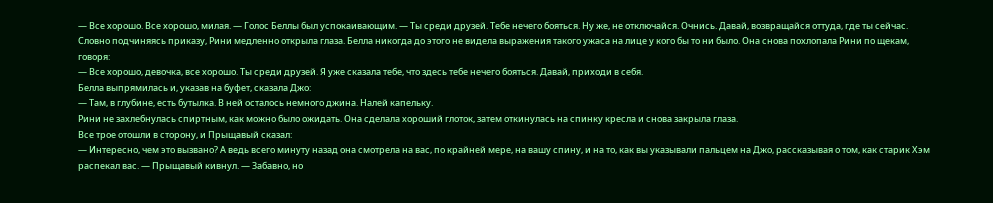— Все хорошо. Все хорошо, милая. — Голос Беллы был успокаивающим. — Ты среди друзей. Тебе нечего бояться. Ну же, не отключайся. Очнись. Давай, возвращайся оттуда, где ты сейчас.
Словно подчиняясь приказу, Рини медленно открыла глаза. Белла никогда до этого не видела выражения такого ужаса на лице у кого бы то ни было. Она снова похлопала Рини по щекам, говоря:
— Все хорошо, девочка, все хорошо. Ты среди друзей. Я уже сказала тебе, что здесь тебе нечего бояться. Давай, приходи в себя.
Белла выпрямилась и, указав на буфет, сказала Джо:
— Там, в глубине, есть бутылка. В ней осталось немного джина. Налей капельку.
Рини не захлебнулась спиртным, как можно было ожидать. Она сделала хороший глоток, затем откинулась на спинку кресла и снова закрыла глаза.
Все трое отошли в сторону, и Прыщавый сказал:
— Интересно, чем это вызвано? А ведь всего минуту назад она смотрела на вас, по крайней мере, на вашу спину, и на то, как вы указывали пальцем на Джо, рассказывая о том, как старик Хэм распекал вас. — Прыщавый кивнул. — Забавно, но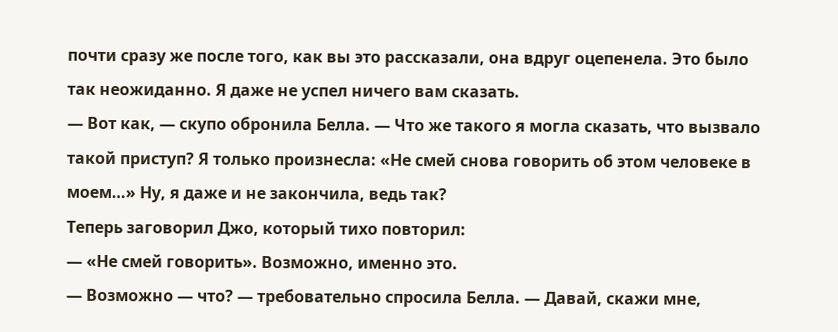почти сразу же после того, как вы это рассказали, она вдруг оцепенела. Это было так неожиданно. Я даже не успел ничего вам сказать.
— Вот как, — скупо обронила Белла. — Что же такого я могла сказать, что вызвало такой приступ? Я только произнесла: «Не смей снова говорить об этом человеке в моем…» Ну, я даже и не закончила, ведь так?
Теперь заговорил Джо, который тихо повторил:
— «Не смей говорить». Возможно, именно это.
— Возможно — что? — требовательно спросила Белла. — Давай, скажи мне,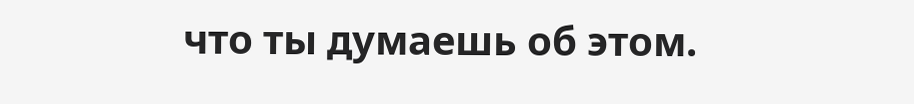что ты думаешь об этом.